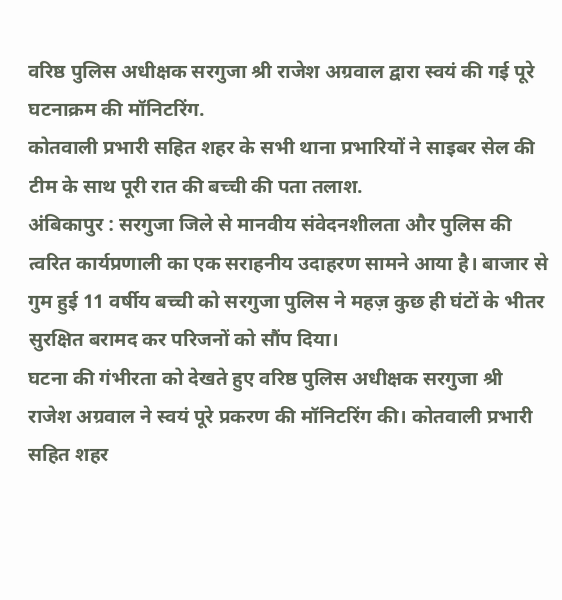वरिष्ठ पुलिस अधीक्षक सरगुजा श्री राजेश अग्रवाल द्वारा स्वयं की गई पूरे घटनाक्रम की मॉनिटरिंग.
कोतवाली प्रभारी सहित शहर के सभी थाना प्रभारियों ने साइबर सेल की टीम के साथ पूरी रात की बच्ची की पता तलाश.
अंबिकापुर : सरगुजा जिले से मानवीय संवेदनशीलता और पुलिस की त्वरित कार्यप्रणाली का एक सराहनीय उदाहरण सामने आया है। बाजार से गुम हुई 11 वर्षीय बच्ची को सरगुजा पुलिस ने महज़ कुछ ही घंटों के भीतर सुरक्षित बरामद कर परिजनों को सौंप दिया।
घटना की गंभीरता को देखते हुए वरिष्ठ पुलिस अधीक्षक सरगुजा श्री राजेश अग्रवाल ने स्वयं पूरे प्रकरण की मॉनिटरिंग की। कोतवाली प्रभारी सहित शहर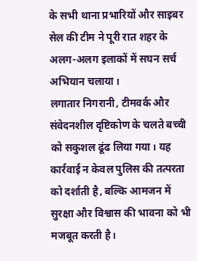के सभी थाना प्रभारियों और साइबर सेल की टीम ने पूरी रात शहर के अलग-अलग इलाकों में सघन सर्च अभियान चलाया।
लगातार निगरानी, टीमवर्क और संवेदनशील दृष्टिकोण के चलते बच्ची को सकुशल ढूंढ लिया गया। यह कार्रवाई न केवल पुलिस की तत्परता को दर्शाती है, बल्कि आमजन में सुरक्षा और विश्वास की भावना को भी मजबूत करती है।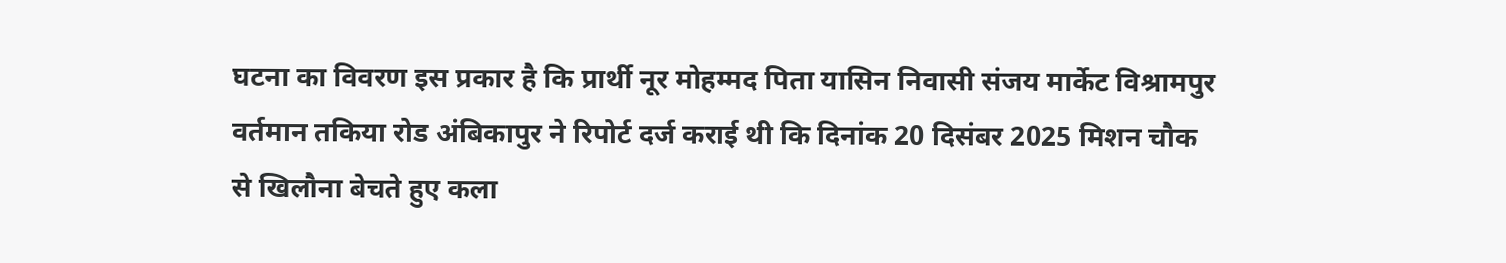घटना का विवरण इस प्रकार है कि प्रार्थी नूर मोहम्मद पिता यासिन निवासी संजय मार्केट विश्रामपुर वर्तमान तकिया रोड अंबिकापुर ने रिपोर्ट दर्ज कराई थी कि दिनांक 20 दिसंबर 2025 मिशन चौक से खिलौना बेचते हुए कला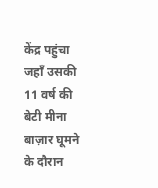केंद्र पहुंचा जहाँ उसकी 11 वर्ष की बेटी मीना बाज़ार घूमने के दौरान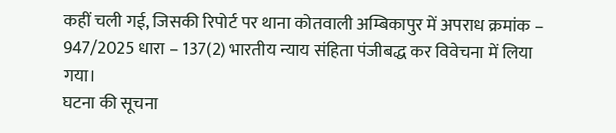कहीं चली गई, जिसकी रिपोर्ट पर थाना कोतवाली अम्बिकापुर में अपराध क्रमांक – 947/2025 धारा – 137(2) भारतीय न्याय संहिता पंजीबद्ध कर विवेचना में लिया गया।
घटना की सूचना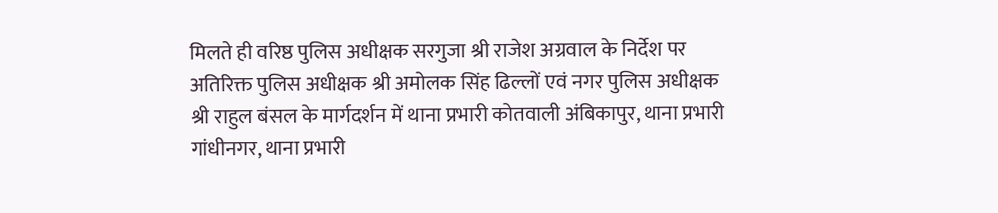मिलते ही वरिष्ठ पुलिस अधीक्षक सरगुजा श्री राजेश अग्रवाल के निर्देश पर अतिरिक्त पुलिस अधीक्षक श्री अमोलक सिंह ढिल्लों एवं नगर पुलिस अधीक्षक श्री राहुल बंसल के मार्गदर्शन में थाना प्रभारी कोतवाली अंबिकापुर, थाना प्रभारी गांधीनगर, थाना प्रभारी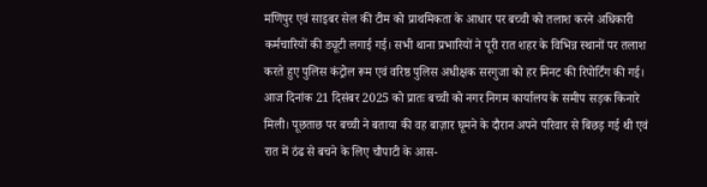मणिपुर एवं साइबर सेल की टीम को प्राथमिकता के आधार पर बच्ची को तलाश करने अधिकारी कर्मचारियों की ड्यूटी लगाई गई। सभी थाना प्रभारियों ने पूरी रात शहर के विभिन्न स्थानों पर तलाश करते हुए पुलिस कंट्रोल रूम एवं वरिष्ठ पुलिस अधीक्षक सरगुजा को हर मिनट की रिपोर्टिंग की गई।
आज दिनांक 21 दिसंबर 2025 को प्रातः बच्ची को नगर निगम कार्यालय के समीप सड़क किनारे मिली। पूछताछ पर बच्ची ने बताया की वह बाज़ार घूमने के दौरान अपने परिवार से बिछड़ गई थी एवं रात में ठंढ से बचने के लिए चौपाटी के आस-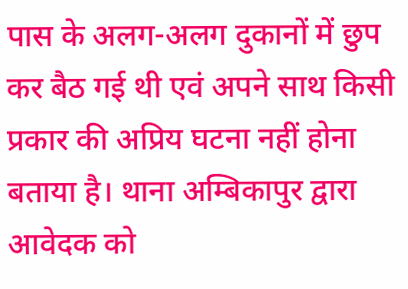पास के अलग-अलग दुकानों में छुप कर बैठ गई थी एवं अपने साथ किसी प्रकार की अप्रिय घटना नहीं होना बताया है। थाना अम्बिकापुर द्वारा आवेदक को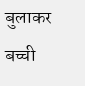बुलाकर बच्ची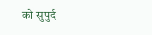को सुपुर्द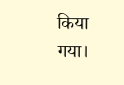किया गया।